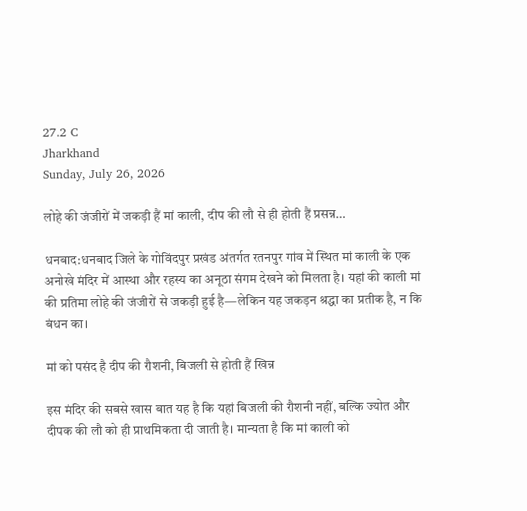27.2 C
Jharkhand
Sunday, July 26, 2026

लोहे की जंजीरों में जकड़ी हैं मां काली, दीप की लौ से ही होती हैं प्रसन्न…

धनबाद:धनबाद जिले के गोविंदपुर प्रखंड अंतर्गत रतनपुर गांव में स्थित मां काली के एक अनोखे मंदिर में आस्था और रहस्य का अनूठा संगम देखने को मिलता है। यहां की काली मां की प्रतिमा लोहे की जंजीरों से जकड़ी हुई है—लेकिन यह जकड़न श्रद्धा का प्रतीक है, न कि बंधन का।

मां को पसंद है दीप की रौशनी, बिजली से होती हैं खिन्न

इस मंदिर की सबसे खास बात यह है कि यहां बिजली की रौशनी नहीं, बल्कि ज्योत और दीपक की लौ को ही प्राथमिकता दी जाती है। मान्यता है कि मां काली को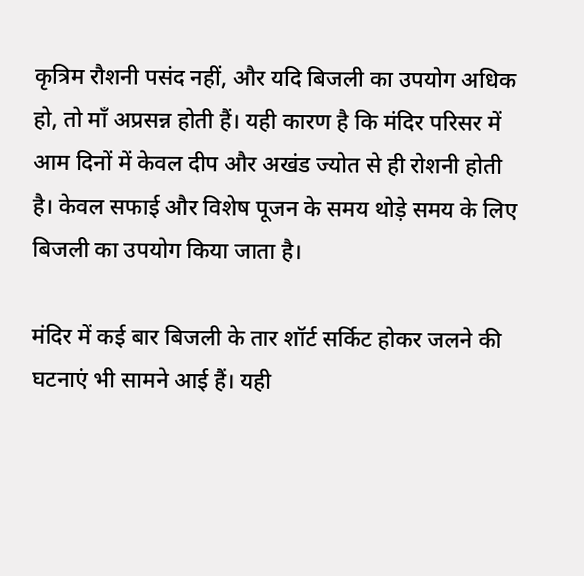कृत्रिम रौशनी पसंद नहीं, और यदि बिजली का उपयोग अधिक हो, तो माँ अप्रसन्न होती हैं। यही कारण है कि मंदिर परिसर में आम दिनों में केवल दीप और अखंड ज्योत से ही रोशनी होती है। केवल सफाई और विशेष पूजन के समय थोड़े समय के लिए बिजली का उपयोग किया जाता है।

मंदिर में कई बार बिजली के तार शॉर्ट सर्किट होकर जलने की घटनाएं भी सामने आई हैं। यही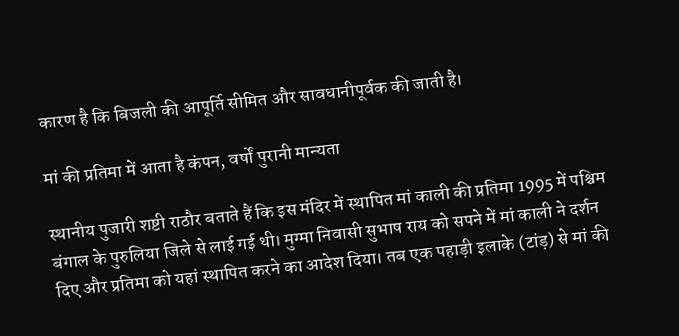कारण है कि बिजली की आपूर्ति सीमित और सावधानीपूर्वक की जाती है।

मां की प्रतिमा में आता है कंपन, वर्षों पुरानी मान्यता

स्थानीय पुजारी शष्टी राठौर बताते हैं कि इस मंदिर में स्थापित मां काली की प्रतिमा 1995 में पश्चिम बंगाल के पुरुलिया जिले से लाई गई थी। मुग्मा निवासी सुभाष राय को सपने में मां काली ने दर्शन दिए और प्रतिमा को यहां स्थापित करने का आदेश दिया। तब एक पहाड़ी इलाके (टांड़) से मां की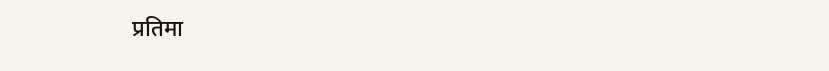प्रतिमा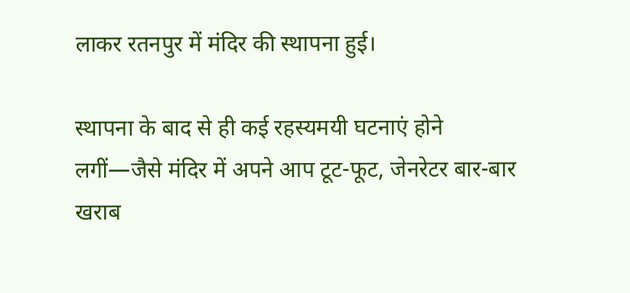लाकर रतनपुर में मंदिर की स्थापना हुई।

स्थापना के बाद से ही कई रहस्यमयी घटनाएं होने लगीं—जैसे मंदिर में अपने आप टूट-फूट, जेनरेटर बार-बार खराब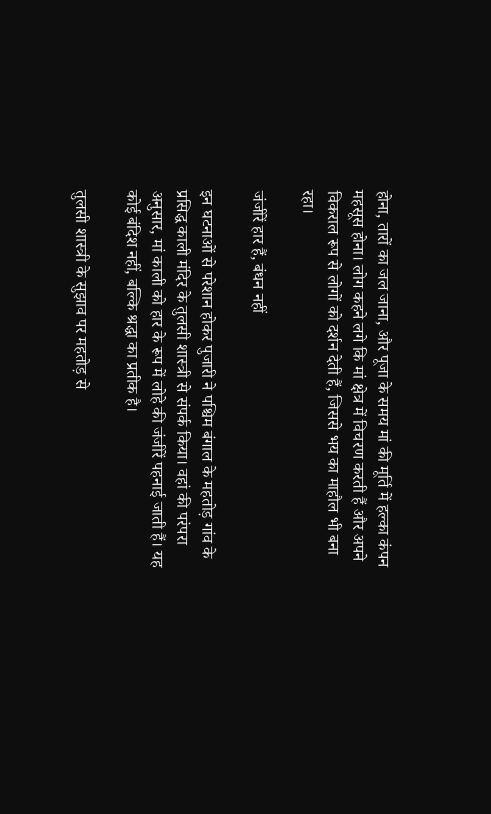होना, तारों का जल जाना, और पूजा के समय मां की मूर्ति में हल्का कंपन महसूस होना। लोग कहने लगे कि मां क्षेत्र में विचरण करती हैं और अपने विकराल रूप से लोगों को दर्शन देती हैं, जिससे भय का माहौल भी बना रहा।

जंजीरें हार हैं, बंधन नहीं

इन घटनाओं से परेशान होकर पुजारी ने पश्चिम बंगाल के महतोड़ गांव के प्रसिद्ध काली मंदिर के तुलसी शास्त्री से संपर्क किया। वहां की परंपरा अनुसार, मां काली को हार के रूप में लोहे की जंजीरें पहनाई जाती हैं। यह कोई बंदिश नहीं, बल्कि श्रद्धा का प्रतीक है।

तुलसी शास्त्री के सुझाव पर महतोड़ से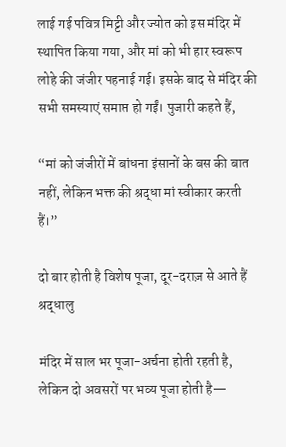लाई गई पवित्र मिट्टी और ज्योत को इस मंदिर में स्थापित किया गया, और मां को भी हार स्वरूप लोहे की जंजीर पहनाई गई। इसके बाद से मंदिर की सभी समस्याएं समाप्त हो गईं। पुजारी कहते हैं,

“मां को जंजीरों में बांधना इंसानों के बस की बात नहीं, लेकिन भक्त की श्रद्धा मां स्वीकार करती हैं।”

दो बार होती है विशेष पूजा, दूर-दराज़ से आते हैं श्रद्धालु

मंदिर में साल भर पूजा-अर्चना होती रहती है, लेकिन दो अवसरों पर भव्य पूजा होती है—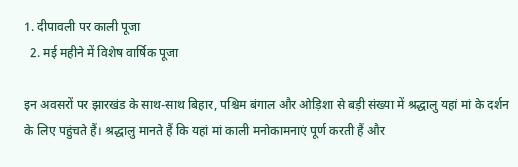1. दीपावली पर काली पूजा
  2. मई महीने में विशेष वार्षिक पूजा

इन अवसरों पर झारखंड के साथ-साथ बिहार, पश्चिम बंगाल और ओड़िशा से बड़ी संख्या में श्रद्धालु यहां मां के दर्शन के लिए पहुंचते हैं। श्रद्धालु मानते हैं कि यहां मां काली मनोकामनाएं पूर्ण करती हैं और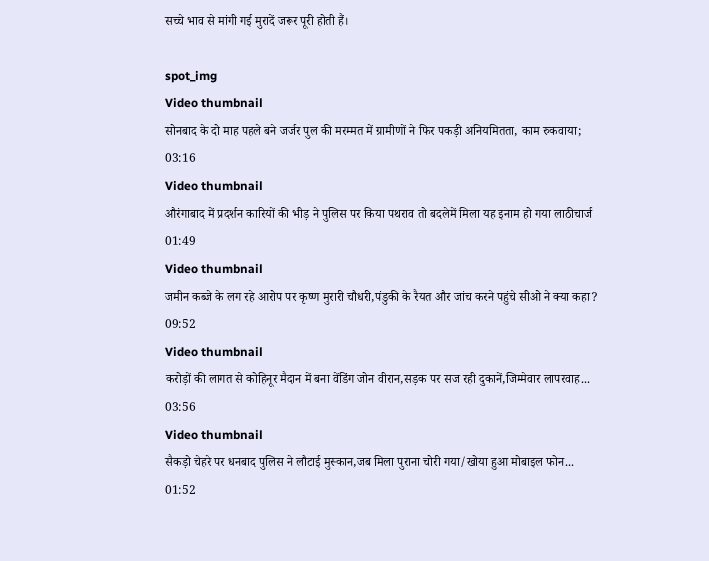सच्चे भाव से मांगी गई मुरादें जरूर पूरी होती हैं।

spot_img
Video thumbnail
सोनबाद के दो माह पहले बने जर्जर पुल की मरम्मत में ग्रामीणों ने फिर पकड़ी अनियमितता, काम रुकवाया;
03:16
Video thumbnail
औरंगाबाद में प्रदर्शन कारियों की भीड़ ने पुलिस पर किया पथराव तो बदलेमें मिला यह इनाम हो गया लाठीचार्ज
01:49
Video thumbnail
जमीन कब्जे के लग रहे आरोप पर कृष्ण मुरारी चौधरी,पंडुकी के रैयत और जांच करने पहुंचे सीओ ने क्या कहा?
09:52
Video thumbnail
करोड़ों की लागत से कोहिनूर मैदान में बना वेंडिंग जोन वीरान,सड़क पर सज रही दुकानें,जिम्मेवार लापरवाह...
03:56
Video thumbnail
सैकड़ो चेहरे पर धनबाद पुलिस ने लौटाई मुस्कान,जब मिला पुराना चोरी गया/खोया हुआ मोबाइल फोन...
01:52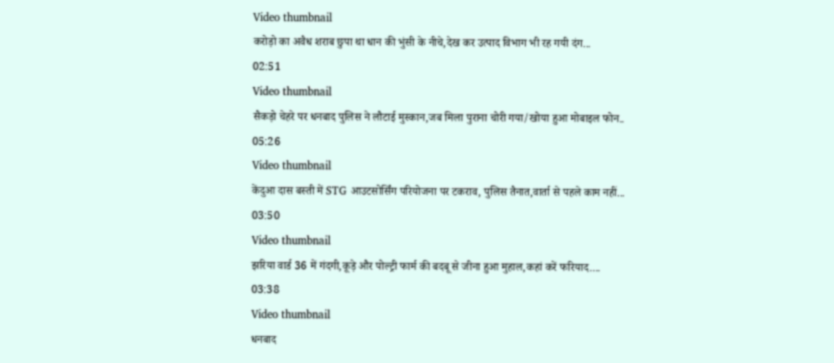Video thumbnail
करोड़ो का अवैध शराब छुपा था धान की भुंसी के नीचे,देख कर उत्पाद विभाग भी रह गयी दंग...
02:51
Video thumbnail
सैकड़ो चेहरे पर धनबाद पुलिस ने लौटाई मुस्कान,जब मिला पुराना चोरी गया/खोया हुआ मोबाइल फोन..
05:26
Video thumbnail
केंदुआ दास बस्ती में STG आउटसोर्सिंग परियोजना पर टकराव, पुलिस तैनात,वार्ता से पहले काम नहीं...
03:50
Video thumbnail
झरिया वार्ड 36 में गंदगी,कूड़े और पोल्ट्री फार्म की बदबू से जीना हुआ मुहाल,कहां करें फरियाद....
03:38
Video thumbnail
धनबाद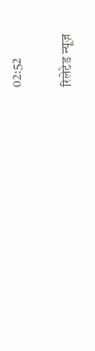02:52

रिलेटेड न्यूज़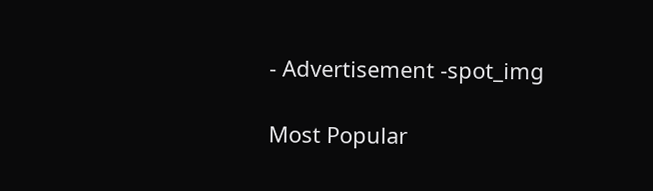- Advertisement -spot_img

Most Popular